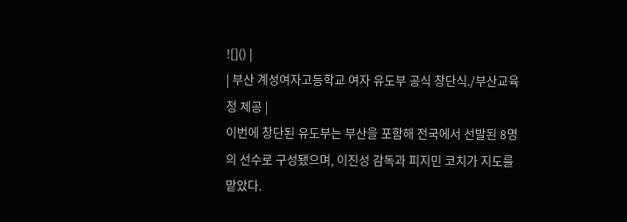![]() |
| 부산 계성여자고등학교 여자 유도부 공식 창단식./부산교육청 제공 |
이번에 창단된 유도부는 부산을 포함해 전국에서 선발된 8명의 선수로 구성됐으며, 이진성 감독과 피지민 코치가 지도를 맡았다.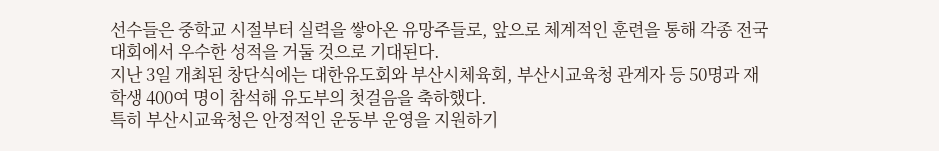선수들은 중학교 시절부터 실력을 쌓아온 유망주들로, 앞으로 체계적인 훈련을 통해 각종 전국 대회에서 우수한 성적을 거둘 것으로 기대된다.
지난 3일 개최된 창단식에는 대한유도회와 부산시체육회, 부산시교육청 관계자 등 50명과 재학생 400여 명이 참석해 유도부의 첫걸음을 축하했다.
특히 부산시교육청은 안정적인 운동부 운영을 지원하기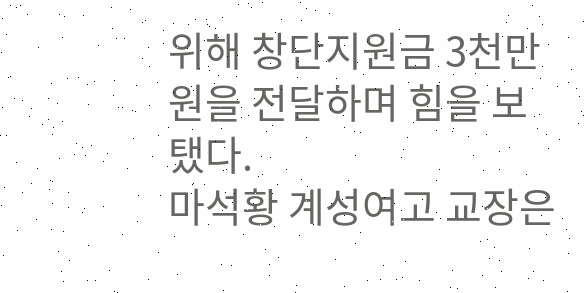위해 창단지원금 3천만 원을 전달하며 힘을 보탰다.
마석황 계성여고 교장은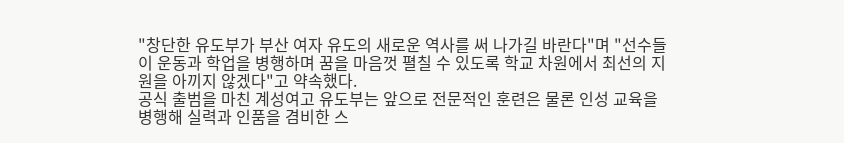"창단한 유도부가 부산 여자 유도의 새로운 역사를 써 나가길 바란다"며 "선수들이 운동과 학업을 병행하며 꿈을 마음껏 펼칠 수 있도록 학교 차원에서 최선의 지원을 아끼지 않겠다"고 약속했다.
공식 출범을 마친 계성여고 유도부는 앞으로 전문적인 훈련은 물론 인성 교육을 병행해 실력과 인품을 겸비한 스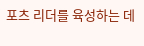포츠 리더를 육성하는 데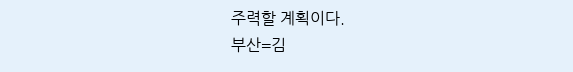주력할 계획이다.
부산=김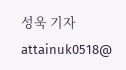성욱 기자 attainuk0518@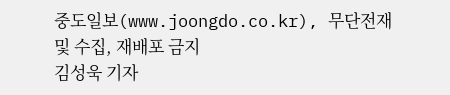중도일보(www.joongdo.co.kr), 무단전재 및 수집, 재배포 금지
김성욱 기자